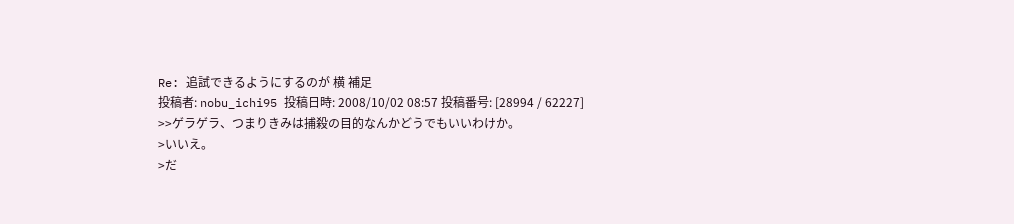Re: 追試できるようにするのが 横 補足
投稿者: nobu_ichi95 投稿日時: 2008/10/02 08:57 投稿番号: [28994 / 62227]
>>ゲラゲラ、つまりきみは捕殺の目的なんかどうでもいいわけか。
>いいえ。
>だ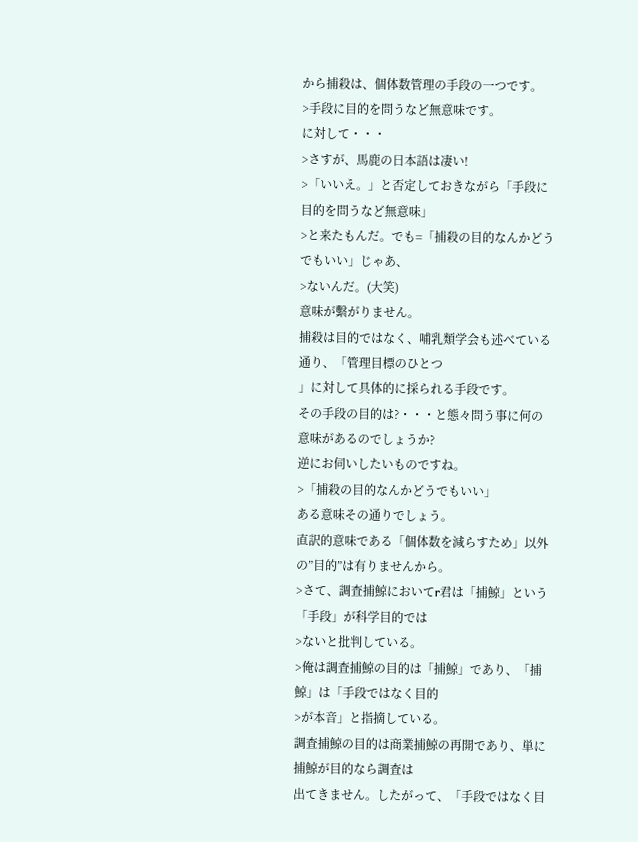から捕殺は、個体数管理の手段の一つです。
>手段に目的を問うなど無意味です。
に対して・・・
>さすが、馬鹿の日本語は凄い!
>「いいえ。」と否定しておきながら「手段に目的を問うなど無意味」
>と来たもんだ。でも=「捕殺の目的なんかどうでもいい」じゃあ、
>ないんだ。(大笑)
意味が繫がりません。
捕殺は目的ではなく、哺乳類学会も述べている通り、「管理目標のひとつ
」に対して具体的に採られる手段です。
その手段の目的は?・・・と態々問う事に何の意味があるのでしょうか?
逆にお伺いしたいものですね。
>「捕殺の目的なんかどうでもいい」
ある意味その通りでしょう。
直訳的意味である「個体数を減らすため」以外の”目的”は有りませんから。
>さて、調査捕鯨においてr君は「捕鯨」という「手段」が科学目的では
>ないと批判している。
>俺は調査捕鯨の目的は「捕鯨」であり、「捕鯨」は「手段ではなく目的
>が本音」と指摘している。
調査捕鯨の目的は商業捕鯨の再開であり、単に捕鯨が目的なら調査は
出てきません。したがって、「手段ではなく目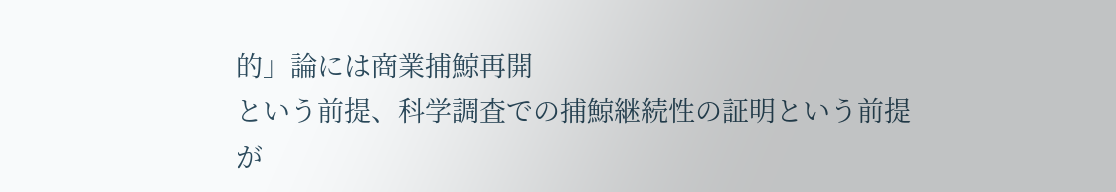的」論には商業捕鯨再開
という前提、科学調査での捕鯨継続性の証明という前提が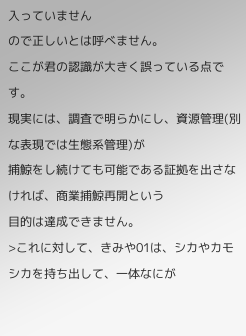入っていません
ので正しいとは呼べません。
ここが君の認識が大きく誤っている点です。
現実には、調査で明らかにし、資源管理(別な表現では生態系管理)が
捕鯨をし続けても可能である証拠を出さなければ、商業捕鯨再開という
目的は達成できません。
>これに対して、きみや01は、シカやカモシカを持ち出して、一体なにが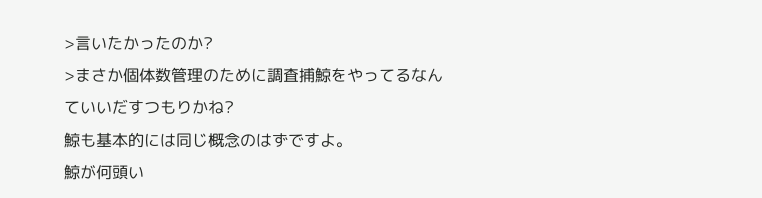>言いたかったのか?
>まさか個体数管理のために調査捕鯨をやってるなんていいだすつもりかね?
鯨も基本的には同じ概念のはずですよ。
鯨が何頭い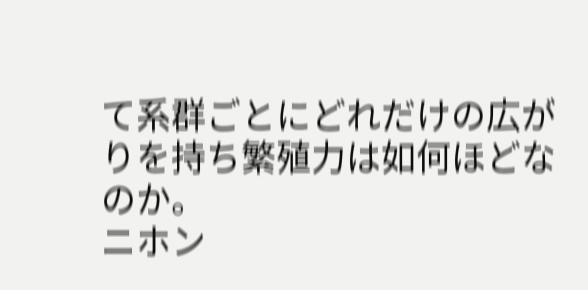て系群ごとにどれだけの広がりを持ち繁殖力は如何ほどなのか。
ニホン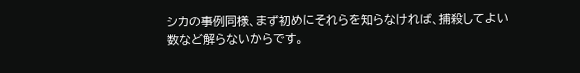シカの事例同様、まず初めにそれらを知らなければ、捕殺してよい
数など解らないからです。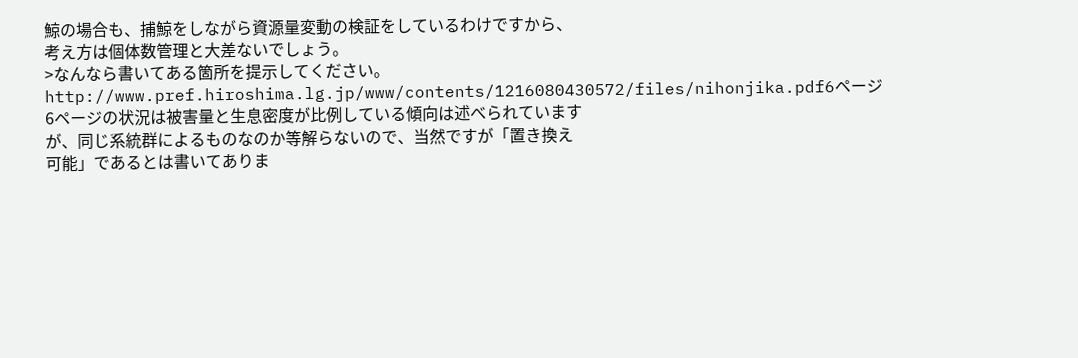鯨の場合も、捕鯨をしながら資源量変動の検証をしているわけですから、
考え方は個体数管理と大差ないでしょう。
>なんなら書いてある箇所を提示してください。
http://www.pref.hiroshima.lg.jp/www/contents/1216080430572/files/nihonjika.pdf6ページ
6ページの状況は被害量と生息密度が比例している傾向は述べられています
が、同じ系統群によるものなのか等解らないので、当然ですが「置き換え
可能」であるとは書いてありま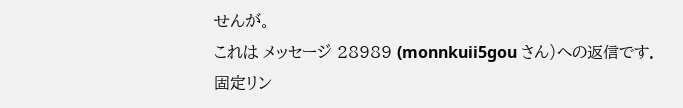せんが。
これは メッセージ 28989 (monnkuii5gou さん)への返信です.
固定リン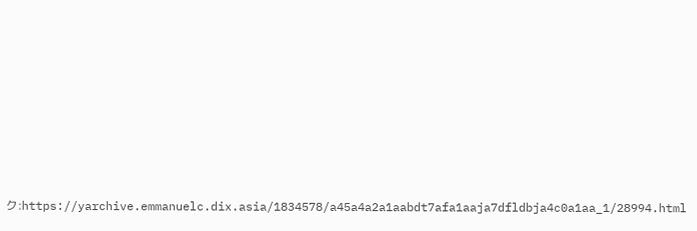ク:https://yarchive.emmanuelc.dix.asia/1834578/a45a4a2a1aabdt7afa1aaja7dfldbja4c0a1aa_1/28994.html